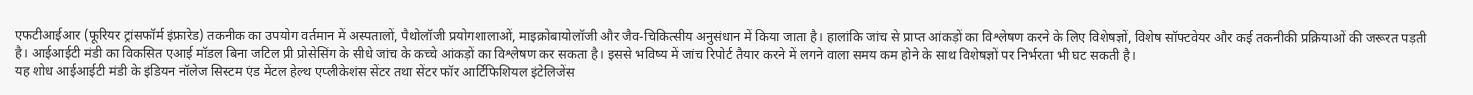एफटीआईआर (फूरियर ट्रांसफॉर्म इंफ्रारेड) तकनीक का उपयोग वर्तमान में अस्पतालों, पैथोलॉजी प्रयोगशालाओं, माइक्रोबायोलॉजी और जैव-चिकित्सीय अनुसंधान में किया जाता है। हालांकि जांच से प्राप्त आंकड़ों का विश्लेषण करने के लिए विशेषज्ञों, विशेष सॉफ्टवेयर और कई तकनीकी प्रक्रियाओं की जरूरत पड़ती है। आईआईटी मंडी का विकसित एआई मॉडल बिना जटिल प्री प्रोसेसिंग के सीधे जांच के कच्चे आंकड़ों का विश्लेषण कर सकता है। इससे भविष्य में जांच रिपोर्ट तैयार करने में लगने वाला समय कम होने के साथ विशेषज्ञों पर निर्भरता भी घट सकती है।
यह शोध आईआईटी मंडी के इंडियन नॉलेज सिस्टम एंड मेंटल हेल्थ एप्लीकेशंस सेंटर तथा सेंटर फॉर आर्टिफिशियल इंटेलिजेंस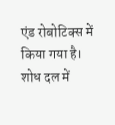एंड रोबोटिक्स में किया गया है। शोध दल में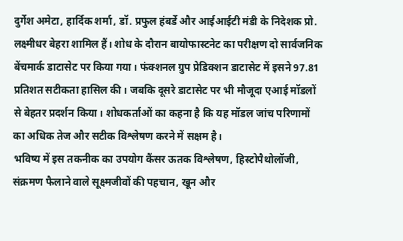दुर्गेश अमेटा, हार्दिक शर्मा, डॉ. प्रफुल हंबर्डे और आईआईटी मंडी के निदेशक प्रो. लक्ष्मीधर बेहरा शामिल हैं। शोध के दौरान बायोफास्टनेट का परीक्षण दो सार्वजनिक बेंचमार्क डाटासेट पर किया गया। फंक्शनल ग्रुप प्रेडिक्शन डाटासेट में इसने 97.81 प्रतिशत सटीकता हासिल की। जबकि दूसरे डाटासेट पर भी मौजूदा एआई मॉडलों से बेहतर प्रदर्शन किया। शोधकर्ताओं का कहना है कि यह मॉडल जांच परिणामों का अधिक तेज और सटीक विश्लेषण करने में सक्षम है।
भविष्य में इस तकनीक का उपयोग कैंसर ऊतक विश्लेषण, हिस्टोपैथोलॉजी, संक्रमण फैलाने वाले सूक्ष्मजीवों की पहचान, खून और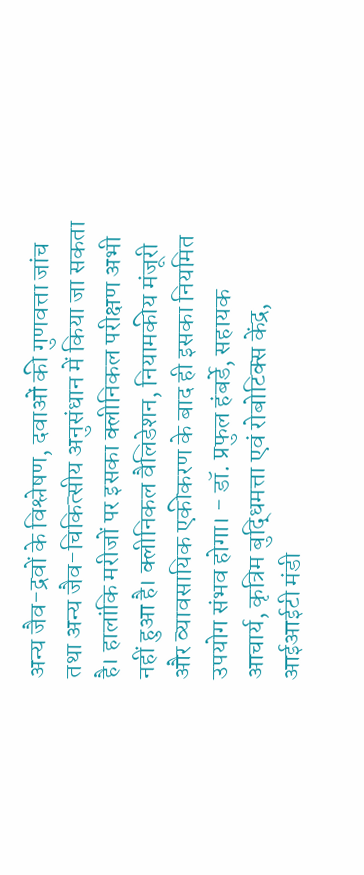अन्य जैव-द्रवों के विश्लेषण, दवाओं की गुणवत्ता जांच तथा अन्य जैव-चिकित्सीय अनुसंधान में किया जा सकता है। हालांकि मरीजों पर इसका क्लीनिकल परीक्षण अभी नहीं हुआ है। क्लीनिकल वैलिडेशन, नियामकीय मंजूरी और व्यावसायिक एकीकरण के बाद ही इसका नियमित उपयोग संभव होगा। - डॉ. प्रफुल हंबर्डे, सहायक आचार्य, कृत्रिम बुद्धिमत्ता एवं रोबोटिक्स केंद्र, आईआईटी मंडी